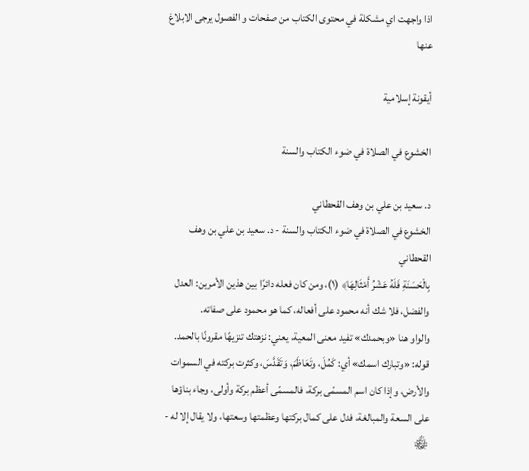اذا واجهت اي مشكلة في محتوى الكتاب من صفحات و الفصول يرجى الابلاغ عنها

أيقونة إسلامية

الخشوع في الصلاة في ضوء الكتاب والسنة

د. سعيد بن علي بن وهف القحطاني
الخشوع في الصلاة في ضوء الكتاب والسنة - د. سعيد بن علي بن وهف القحطاني
بِالْحَسَنَةِ فَلَهُ عَشْرُ أَمْثَالِهَا﴾ (١)، ومن كان فعله دائرًا بين هذين الأمرين: العدل والفضل، فلا شك أنه محمود على أفعاله، كما هو محمود على صفاته.
والواو هنا «وبحمدك» تفيد معنى المعية، يعني: نزهتك تنزيهًا مقرونًا بالحمد.
قوله: «وتبارك اسمك» أي: كَمُلَ، وتَعَاظَمَ، وَتَقَدَّسَ، وكثرت بركته في السموات والأرض، وإذا كان اسم المسمّى بركة، فالمسمّى أعظم بركة وأولى، وجاء بناؤها على السعة والمبالغة، فدل على كمال بركتها وعظمتها وسعتها، ولا يقال إلا له - ﷾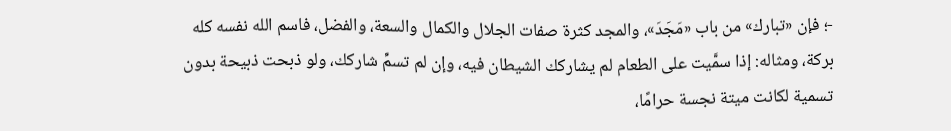-؛ فإن «تبارك» من باب «مَجَدَ»، والمجد كثرة صفات الجلال والكمال والسعة، والفضل، فاسم الله نفسه كله بركة، ومثاله: إذا سمَّيت على الطعام لم يشاركك الشيطان فيه، وإن لم تسمِّ شاركك، ولو ذبحت ذبيحة بدون تسمية لكانت ميتة نجسة حرامًا،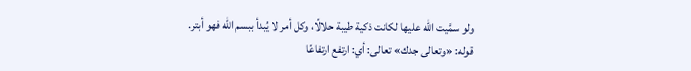ولو سمَّيت الله عليها لكانت ذكية طيبة حلالًا، وكل أمر لا يُبدأ ببسم الله فهو أبتر.
قوله: «وتعالى جدك» تعالى: أي: ارتفع ارتفاعًا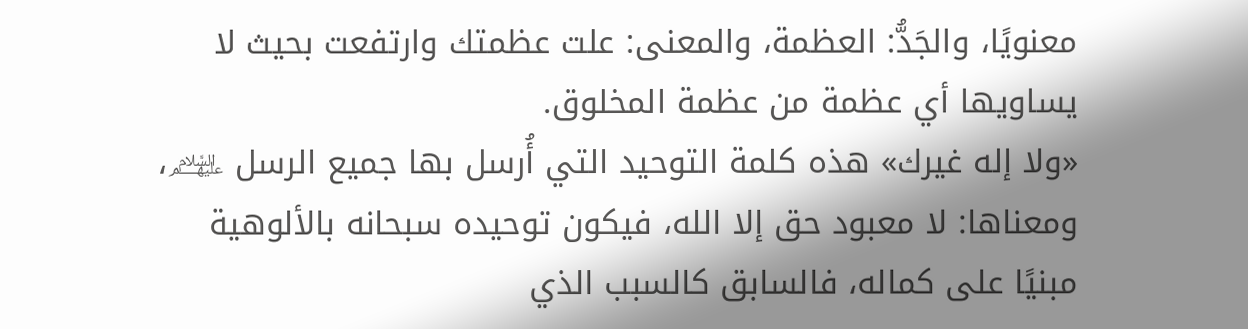معنويًا، والجَدُّ: العظمة، والمعنى: علت عظمتك وارتفعت بحيث لا يساويها أي عظمة من عظمة المخلوق.
«ولا إله غيرك» هذه كلمة التوحيد التي أُرسل بها جميع الرسل ﵈، ومعناها: لا معبود حق إلا الله، فيكون توحيده سبحانه بالألوهية مبنيًا على كماله، فالسابق كالسبب الذي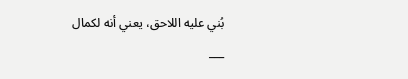بُني عليه اللاحق، يعني أنه لكمال
___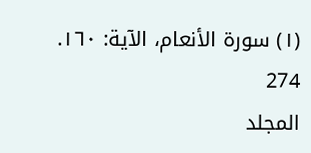(١) سورة الأنعام، الآية: ١٦٠.
274
المجلد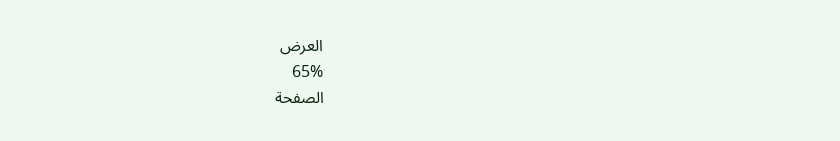العرض
65%
الصفحة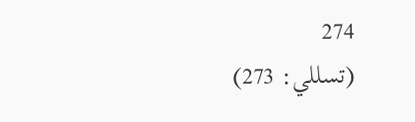274
(تسللي: 273)